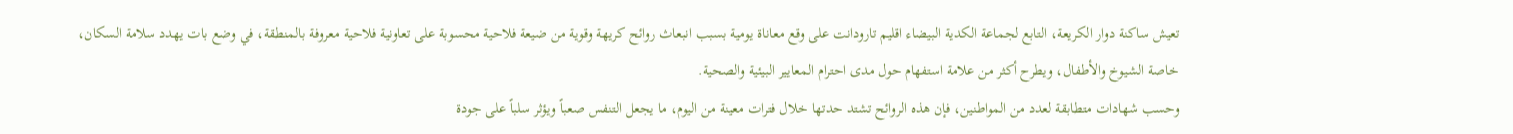تعيش ساكنة دوار الكريعة، التابع لجماعة الكدية البيضاء اقليم تارودانت على وقع معاناة يومية بسبب انبعاث روائح كريهة وقوية من ضيعة فلاحية محسوبة على تعاونية فلاحية معروفة بالمنطقة، في وضع بات يهدد سلامة السكان، خاصة الشيوخ والأطفال، ويطرح أكثر من علامة استفهام حول مدى احترام المعايير البيئية والصحية.
وحسب شهادات متطابقة لعدد من المواطنين، فإن هذه الروائح تشتد حدتها خلال فترات معينة من اليوم، ما يجعل التنفس صعباً ويؤثر سلباً على جودة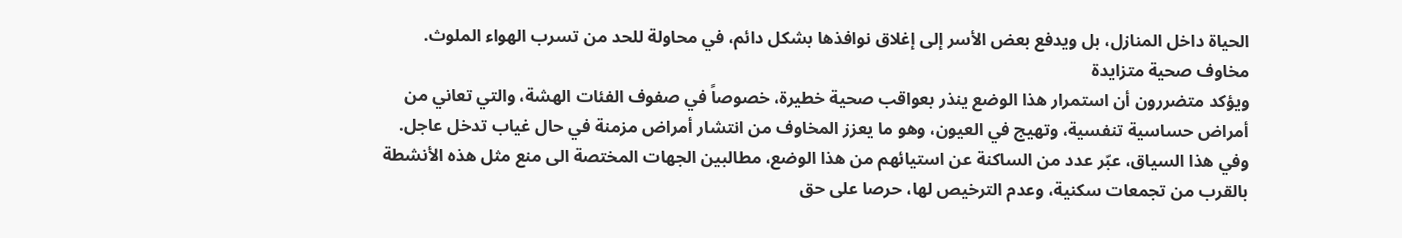الحياة داخل المنازل، بل ويدفع بعض الأسر إلى إغلاق نوافذها بشكل دائم، في محاولة للحد من تسرب الهواء الملوث.
مخاوف صحية متزايدة
ويؤكد متضررون أن استمرار هذا الوضع ينذر بعواقب صحية خطيرة، خصوصاً في صفوف الفئات الهشة، والتي تعاني من أمراض حساسية تنفسية، وتهيج في العيون، وهو ما يعزز المخاوف من انتشار أمراض مزمنة في حال غياب تدخل عاجل.
وفي هذا السياق، عبّر عدد من الساكنة عن استيائهم من هذا الوضع، مطالبين الجهات المختصة الى منع مثل هذه الأنشطة بالقرب من تجمعات سكنية، وعدم الترخيص لها، حرصا على حق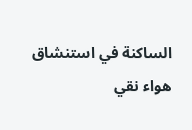الساكنة في استنشاق هواء نقي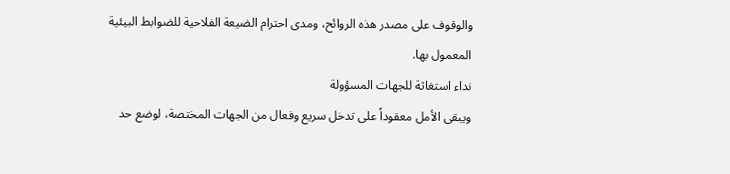والوقوف على مصدر هذه الروائح، ومدى احترام الضيعة الفلاحية للضوابط البيئية المعمول بها.
نداء استغاثة للجهات المسؤولة
ويبقى الأمل معقوداً على تدخل سريع وفعال من الجهات المختصة، لوضع حد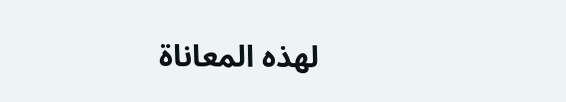لهذه المعاناة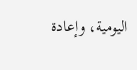اليومية، وإعادة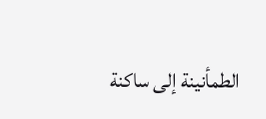الطمأنينة إلى ساكنة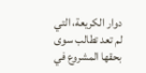دوار الكريعة، التي لم تعد تطالب سوى بحقها المشروع في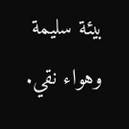بيئة سليمة وهواء نقي.